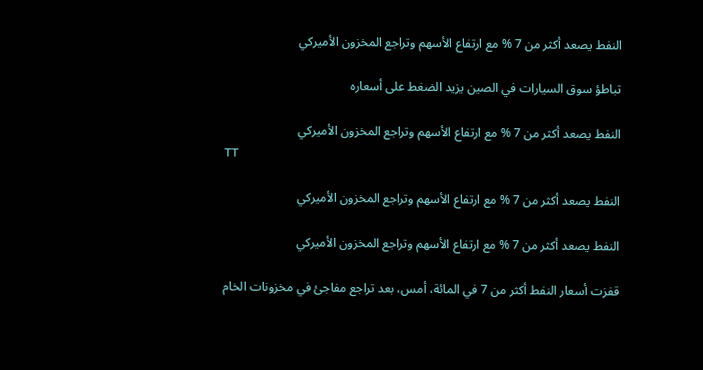النفط يصعد أكثر من 7 % مع ارتفاع الأسهم وتراجع المخزون الأميركي

تباطؤ سوق السيارات في الصين يزيد الضغط على أسعاره

النفط يصعد أكثر من 7 % مع ارتفاع الأسهم وتراجع المخزون الأميركي
TT

النفط يصعد أكثر من 7 % مع ارتفاع الأسهم وتراجع المخزون الأميركي

النفط يصعد أكثر من 7 % مع ارتفاع الأسهم وتراجع المخزون الأميركي

قفزت أسعار النفط أكثر من 7 في المائة، أمس، بعد تراجع مفاجئ في مخزونات الخام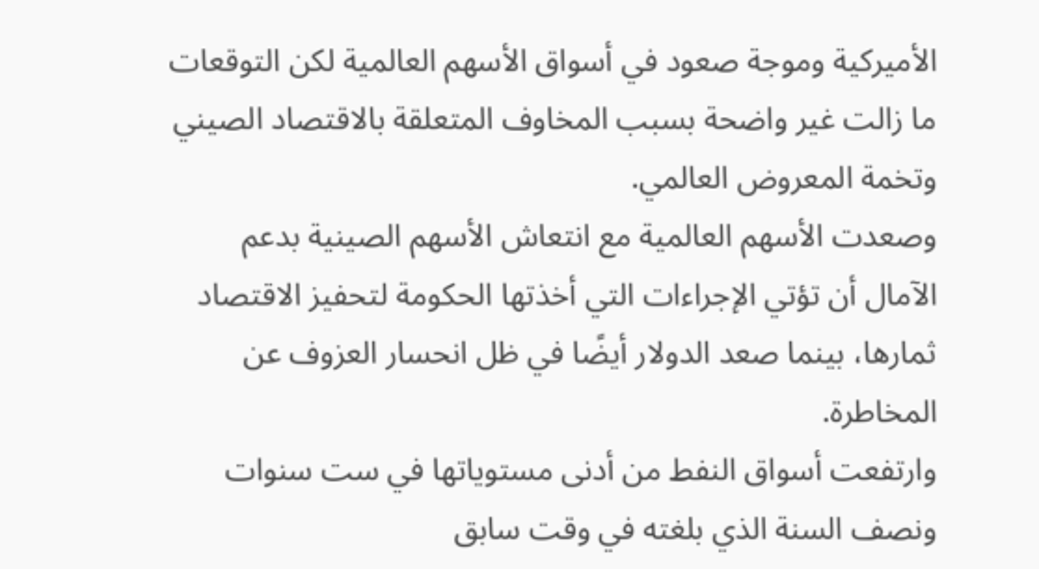الأميركية وموجة صعود في أسواق الأسهم العالمية لكن التوقعات ما زالت غير واضحة بسبب المخاوف المتعلقة بالاقتصاد الصيني وتخمة المعروض العالمي.
وصعدت الأسهم العالمية مع انتعاش الأسهم الصينية بدعم الآمال أن تؤتي الإجراءات التي أخذتها الحكومة لتحفيز الاقتصاد ثمارها، بينما صعد الدولار أيضًا في ظل انحسار العزوف عن المخاطرة.
وارتفعت أسواق النفط من أدنى مستوياتها في ست سنوات ونصف السنة الذي بلغته في وقت سابق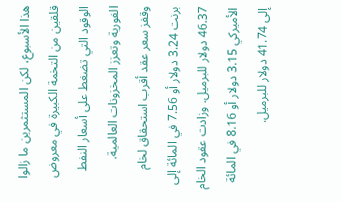هذا الأسبوع، لكن المستثمرين ما زالوا قلقين من التخمة الكبيرة في معروض الوقود التي تضغط على أسعار النفط الفورية وتعزز المخزونات العالمية.
وقفز سعر عقد أقرب استحقاق لخام برنت 3.24 دولار أو 7.56 في المائة إلى 46.37 دولار للبرميل. وزادت عقود الخام الأميركي 3.15 دولار أو 8.16 في المائة إلى 41.74 دولار للبرميل.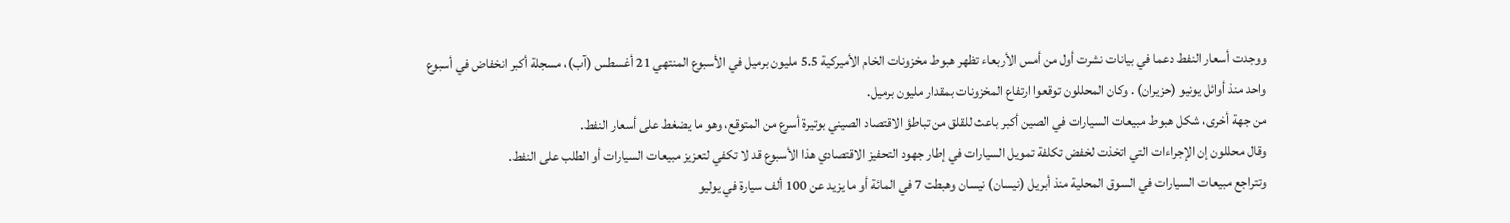ووجدت أسعار النفط دعما في بيانات نشرت أول من أمس الأربعاء تظهر هبوط مخزونات الخام الأميركية 5.5 مليون برميل في الأسبوع المنتهي 21 أغسطس (آب)، مسجلة أكبر انخفاض في أسبوع واحد منذ أوائل يونيو (حزيران) . وكان المحللون توقعوا ارتفاع المخزونات بمقدار مليون برميل.
من جهة أخرى، شكل هبوط مبيعات السيارات في الصين أكبر باعث للقلق من تباطؤ الاقتصاد الصيني بوتيرة أسرع من المتوقع، وهو ما يضغط على أسعار النفط.
وقال محللون إن الإجراءات التي اتخذت لخفض تكلفة تمويل السيارات في إطار جهود التحفيز الاقتصادي هذا الأسبوع قد لا تكفي لتعزيز مبيعات السيارات أو الطلب على النفط.
وتتراجع مبيعات السيارات في السوق المحلية منذ أبريل (نيسان) نيسان وهبطت 7 في المائة أو ما يزيد عن 100 ألف سيارة في يوليو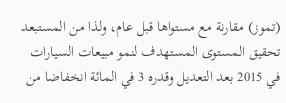(تموز) مقارنة مع مستواها قبل عام، ولذا من المستبعد تحقيق المستوى المستهدف لنمو مبيعات السيارات في 2015 بعد التعديل وقدره 3 في المائة انخفاضا من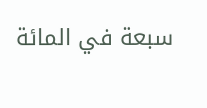سبعة في المائة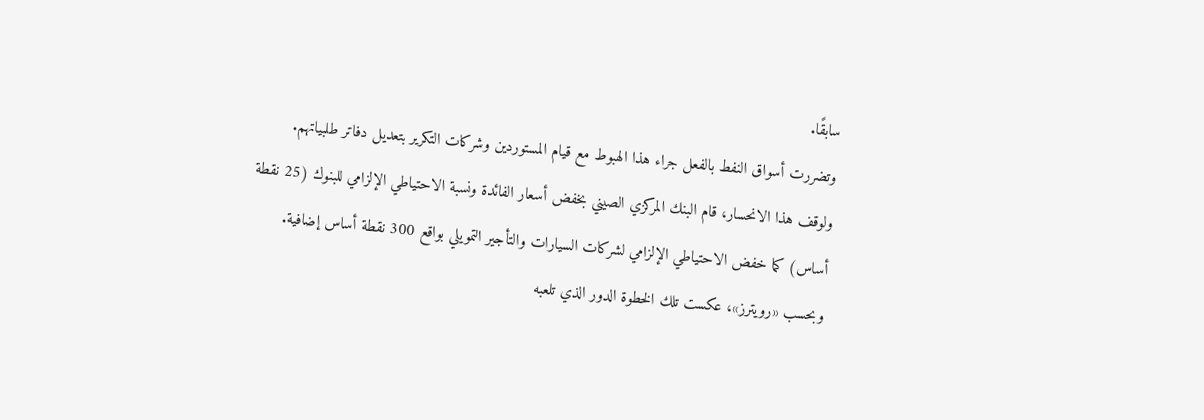سابقًا.
وتضررت أسواق النفط بالفعل جراء هذا الهبوط مع قيام المستوردين وشركات التكرير بتعديل دفاتر طلبياتهم.
ولوقف هذا الانحسار، قام البنك المركزي الصيني بخفض أسعار الفائدة ونسبة الاحتياطي الإلزامي للبنوك (25 نقطة أساس) كما خفض الاحتياطي الإلزامي لشركات السيارات والتأجير التمويلي بواقع 300 نقطة أساس إضافية.
وبحسب «رويترز»، عكست تلك الخطوة الدور الذي تلعبه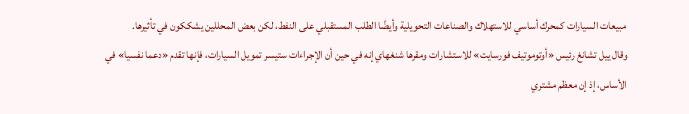مبيعات السيارات كمحرك أساسي للاستهلاك والصناعات التحويلية وأيضًا الطلب المستقبلي على النفط، لكن بعض المحللين يشككون في تأثيرها.
وقال ييل تشانغ رئيس «أوتوموتيف فورسايت» للاستشارات ومقرها شنغهاي إنه في حين أن الإجراءات ستيسر تمويل السيارات، فإنها تقدم «دعما نفسيا» في الأساس، إذ إن معظم مشتري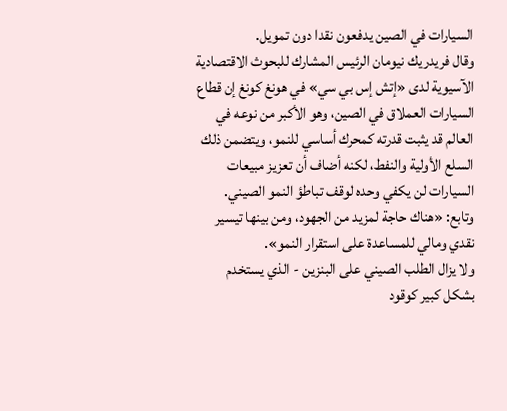السيارات في الصين يدفعون نقدا دون تمويل.
وقال فريدريك نيومان الرئيس المشارك للبحوث الاقتصادية الآسيوية لدى «إتش إس بي سي» في هونغ كونغ إن قطاع السيارات العملاق في الصين، وهو الأكبر من نوعه في العالم قد يثبت قدرته كمحرك أساسي للنمو، ويتضمن ذلك السلع الأولية والنفط، لكنه أضاف أن تعزيز مبيعات السيارات لن يكفي وحده لوقف تباطؤ النمو الصيني.
وتابع: «هناك حاجة لمزيد من الجهود، ومن بينها تيسير نقدي ومالي للمساعدة على استقرار النمو».
ولا يزال الطلب الصيني على البنزين - الذي يستخدم بشكل كبير كوقود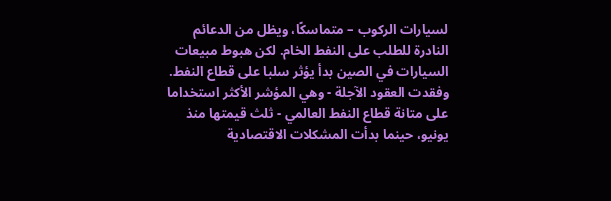لسيارات الركوب – متماسكًا، ويظل من الدعائم النادرة للطلب على النفط الخام. لكن هبوط مبيعات السيارات في الصين بدأ يؤثر سلبا على قطاع النفط.
وفقدت العقود الآجلة - وهي المؤشر الأكثر استخداما على متانة قطاع النفط العالمي - ثلث قيمتها منذ يونيو، حينما بدأت المشكلات الاقتصادية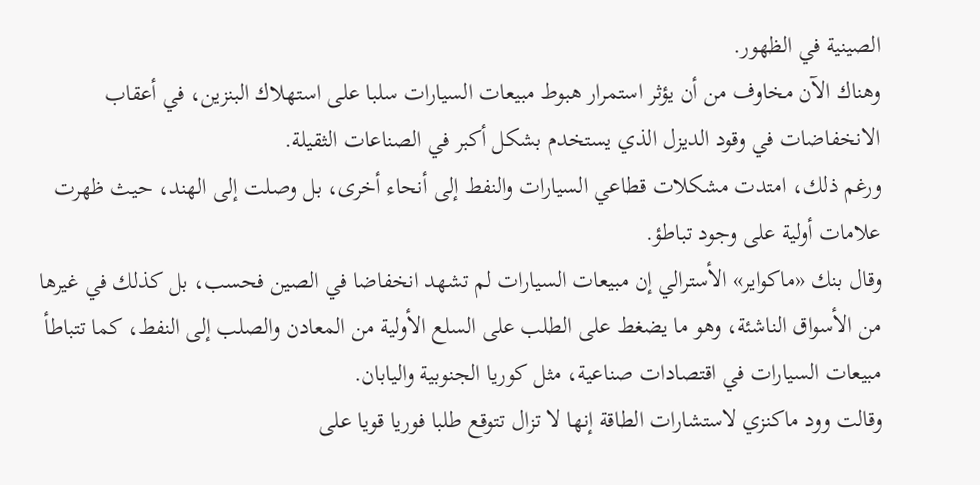الصينية في الظهور.
وهناك الآن مخاوف من أن يؤثر استمرار هبوط مبيعات السيارات سلبا على استهلاك البنزين، في أعقاب الانخفاضات في وقود الديزل الذي يستخدم بشكل أكبر في الصناعات الثقيلة.
ورغم ذلك، امتدت مشكلات قطاعي السيارات والنفط إلى أنحاء أخرى، بل وصلت إلى الهند، حيث ظهرت علامات أولية على وجود تباطؤ.
وقال بنك «ماكواير» الأسترالي إن مبيعات السيارات لم تشهد انخفاضا في الصين فحسب، بل كذلك في غيرها من الأسواق الناشئة، وهو ما يضغط على الطلب على السلع الأولية من المعادن والصلب إلى النفط، كما تتباطأ مبيعات السيارات في اقتصادات صناعية، مثل كوريا الجنوبية واليابان.
وقالت وود ماكنزي لاستشارات الطاقة إنها لا تزال تتوقع طلبا فوريا قويا على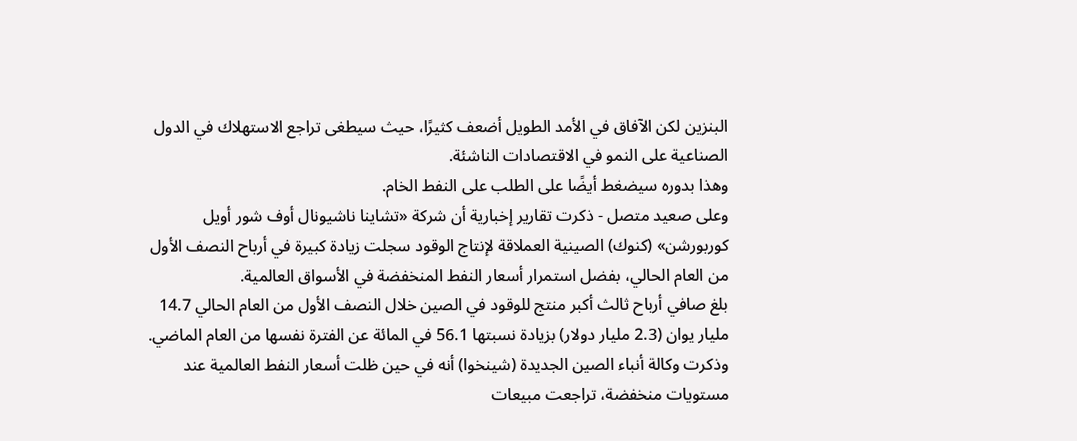البنزين لكن الآفاق في الأمد الطويل أضعف كثيرًا، حيث سيطغى تراجع الاستهلاك في الدول الصناعية على النمو في الاقتصادات الناشئة.
وهذا بدوره سيضغط أيضًا على الطلب على النفط الخام.
وعلى صعيد متصل - ذكرت تقارير إخبارية أن شركة «تشاينا ناشيونال أوف شور أويل كوربورشن» (كنوك) الصينية العملاقة لإنتاج الوقود سجلت زيادة كبيرة في أرباح النصف الأول من العام الحالي، بفضل استمرار أسعار النفط المنخفضة في الأسواق العالمية.
بلغ صافي أرباح ثالث أكبر منتج للوقود في الصين خلال النصف الأول من العام الحالي 14.7 مليار يوان (2.3 مليار دولار) بزيادة نسبتها 56.1 في المائة عن الفترة نفسها من العام الماضي.
وذكرت وكالة أنباء الصين الجديدة (شينخوا) أنه في حين ظلت أسعار النفط العالمية عند مستويات منخفضة، تراجعت مبيعات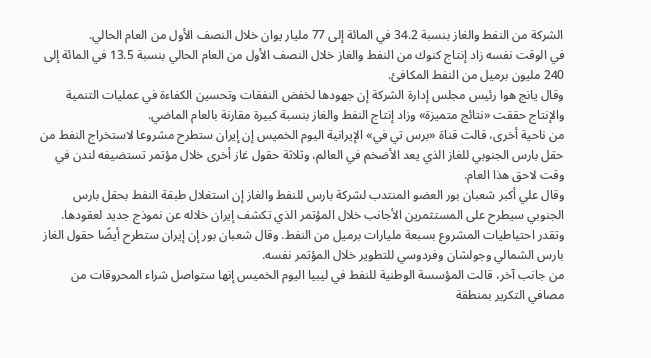الشركة من النفط والغاز بنسبة 34.2 في المائة إلى 77 مليار يوان خلال النصف الأول من العام الحالي.
في الوقت نفسه زاد إنتاج كنوك من النفط والغاز خلال النصف الأول من العام الحالي بنسبة 13.5 في المائة إلى 240 مليون برميل من النفط المكافئ.
وقال يانج هوا رئيس مجلس إدارة الشركة إن جهودها لخفض النفقات وتحسين الكفاءة في عمليات التنمية والإنتاج حققت «نتائج متميزة» وزاد إنتاج النفط والغاز بنسبة كبيرة مقارنة بالعام الماضي.
من ناحية أخرى، قالت قناة «برس تي في» الإيرانية اليوم الخميس إن إيران ستطرح مشروعا لاستخراج النفط من حقل بارس الجنوبي للغاز الذي يعد الأضخم في العالم، وثلاثة حقول غاز أخرى خلال مؤتمر تستضيفه لندن في وقت لاحق هذا العام.
وقال علي أكبر شعبان بور العضو المنتدب لشركة بارس للنفط والغاز إن استغلال طبقة النفط بحقل بارس الجنوبي سيطرح على المستثمرين الأجانب خلال المؤتمر الذي تكشف إيران خلاله عن نموذج جديد لعقودها. وتقدر احتياطيات المشروع بسبعة مليارات برميل من النفط. وقال شعبان بور إن إيران ستطرح أيضًا حقول الغاز بارس الشمالي وجولشان وفردوسي للتطوير خلال المؤتمر نفسه.
من جانب آخر، قالت المؤسسة الوطنية للنفط في ليبيا اليوم الخميس إنها ستواصل شراء المحروقات من مصافي التكرير بمنطقة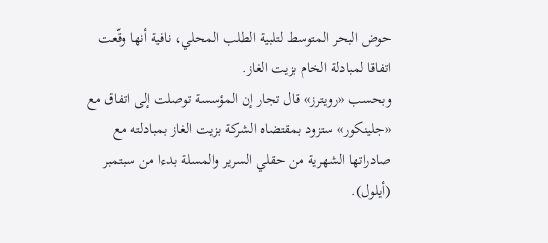حوض البحر المتوسط لتلبية الطلب المحلي، نافية أنها وقّعت اتفاقا لمبادلة الخام بزيت الغاز.
وبحسب «رويترز» قال تجار إن المؤسسة توصلت إلى اتفاق مع «جلينكور» ستزود بمقتضاه الشركة بزيت الغاز بمبادلته مع صادراتها الشهرية من حقلي السرير والمسلة بدءا من سبتمبر (أيلول).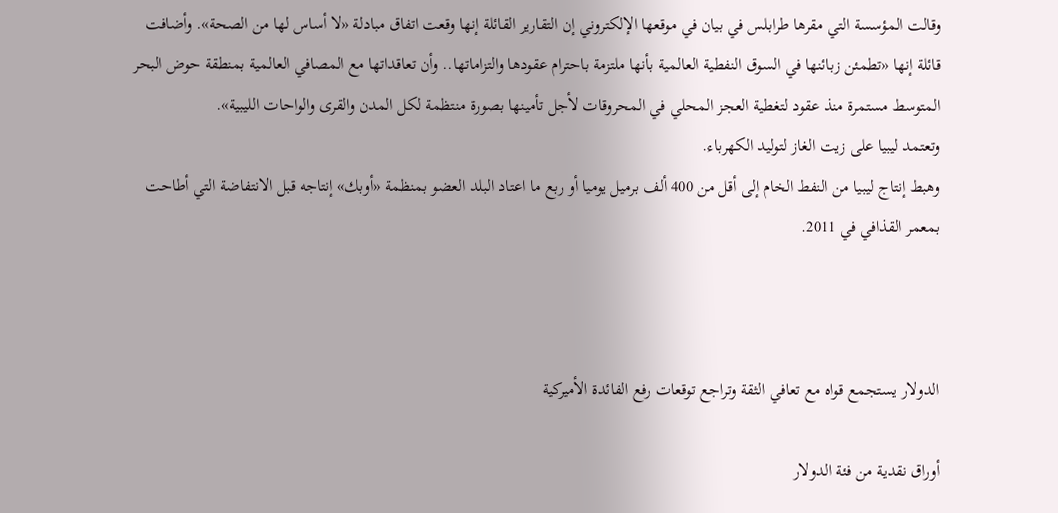وقالت المؤسسة التي مقرها طرابلس في بيان في موقعها الإلكتروني إن التقارير القائلة إنها وقعت اتفاق مبادلة «لا أساس لها من الصحة». وأضافت قائلة إنها «تطمئن زبائنها في السوق النفطية العالمية بأنها ملتزمة باحترام عقودها والتزاماتها.. وأن تعاقداتها مع المصافي العالمية بمنطقة حوض البحر المتوسط مستمرة منذ عقود لتغطية العجز المحلي في المحروقات لأجل تأمينها بصورة منتظمة لكل المدن والقرى والواحات الليبية».
وتعتمد ليبيا على زيت الغاز لتوليد الكهرباء.
وهبط إنتاج ليبيا من النفط الخام إلى أقل من 400 ألف برميل يوميا أو ربع ما اعتاد البلد العضو بمنظمة «أوبك» إنتاجه قبل الانتفاضة التي أطاحت بمعمر القذافي في 2011.



الدولار يستجمع قواه مع تعافي الثقة وتراجع توقعات رفع الفائدة الأميركية

أوراق نقدية من فئة الدولار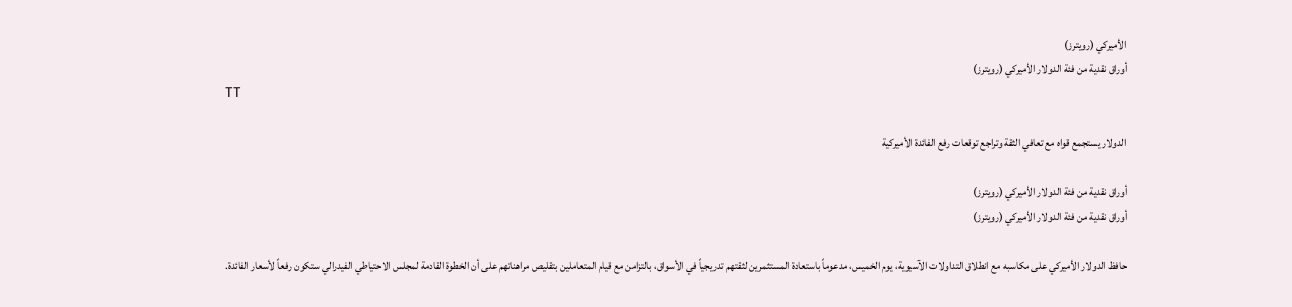الأميركي (رويترز)
أوراق نقدية من فئة الدولار الأميركي (رويترز)
TT

الدولار يستجمع قواه مع تعافي الثقة وتراجع توقعات رفع الفائدة الأميركية

أوراق نقدية من فئة الدولار الأميركي (رويترز)
أوراق نقدية من فئة الدولار الأميركي (رويترز)

حافظ الدولار الأميركي على مكاسبه مع انطلاق التداولات الآسيوية، يوم الخميس، مدعوماً باستعادة المستثمرين لثقتهم تدريجياً في الأسواق، بالتزامن مع قيام المتعاملين بتقليص مراهناتهم على أن الخطوة القادمة لمجلس الاحتياطي الفيدرالي ستكون رفعاً لأسعار الفائدة.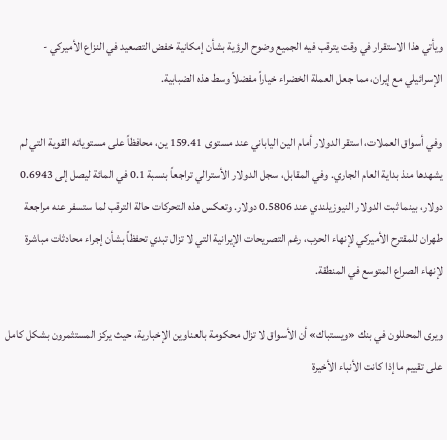ويأتي هذا الاستقرار في وقت يترقب فيه الجميع وضوح الرؤية بشأن إمكانية خفض التصعيد في النزاع الأميركي - الإسرائيلي مع إيران، مما جعل العملة الخضراء خياراً مفضلاً وسط هذه الضبابية.

وفي أسواق العملات، استقر الدولار أمام الين الياباني عند مستوى 159.41 ين، محافظاً على مستوياته القوية التي لم يشهدها منذ بداية العام الجاري. وفي المقابل، سجل الدولار الأسترالي تراجعاً بنسبة 0.1 في المائة ليصل إلى 0.6943 دولار، بينما ثبت الدولار النيوزيلندي عند 0.5806 دولار. وتعكس هذه التحركات حالة الترقب لما ستسفر عنه مراجعة طهران للمقترح الأميركي لإنهاء الحرب، رغم التصريحات الإيرانية التي لا تزال تبدي تحفظاً بشأن إجراء محادثات مباشرة لإنهاء الصراع المتوسع في المنطقة.

ويرى المحللون في بنك «ويستباك» أن الأسواق لا تزال محكومة بالعناوين الإخبارية، حيث يركز المستثمرون بشكل كامل على تقييم ما إذا كانت الأنباء الأخيرة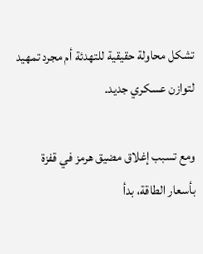تشكل محاولة حقيقية للتهدئة أم مجرد تمهيد لتوازن عسكري جديد.

ومع تسبب إغلاق مضيق هرمز في قفزة بأسعار الطاقة، بدأ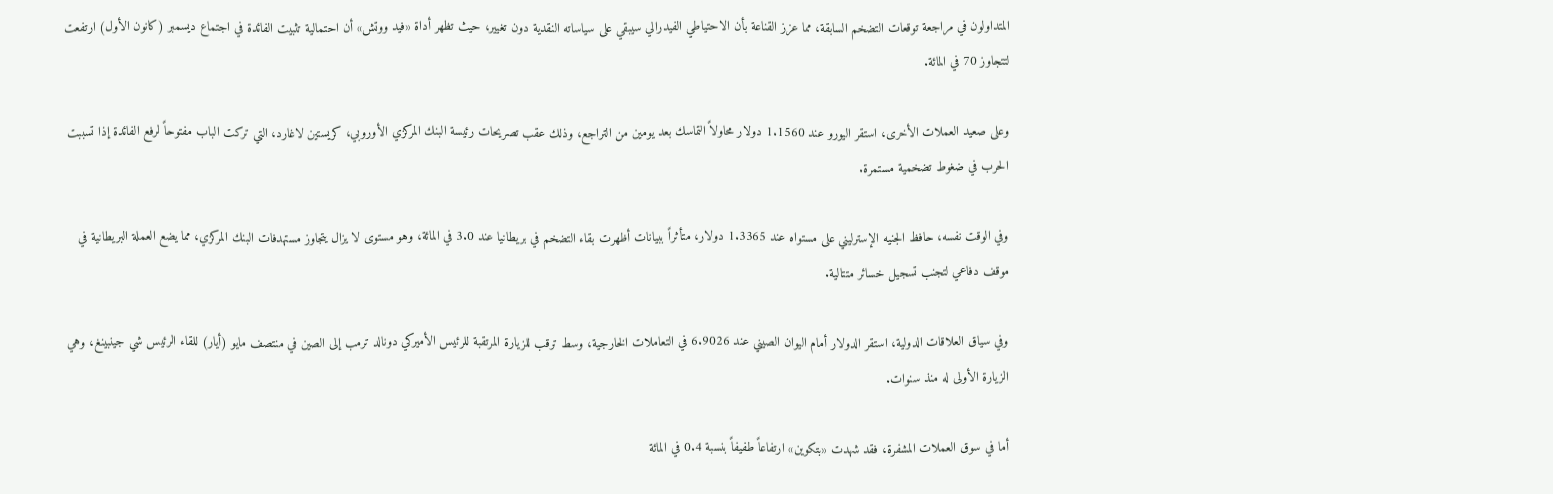المتداولون في مراجعة توقعات التضخم السابقة، مما عزز القناعة بأن الاحتياطي الفيدرالي سيبقي على سياساته النقدية دون تغيير، حيث تظهر أداة «فيد ووتش» أن احتمالية تثبيت الفائدة في اجتماع ديسمبر (كانون الأول) ارتفعت لتتجاوز 70 في المائة.

وعلى صعيد العملات الأخرى، استقر اليورو عند 1.1560 دولار محاولاً التماسك بعد يومين من التراجع، وذلك عقب تصريحات رئيسة البنك المركزي الأوروبي، كريستين لاغارد، التي تركت الباب مفتوحاً لرفع الفائدة إذا تسببت الحرب في ضغوط تضخمية مستمرة.

وفي الوقت نفسه، حافظ الجنيه الإسترليني على مستواه عند 1.3365 دولار، متأثراً ببيانات أظهرت بقاء التضخم في بريطانيا عند 3.0 في المائة، وهو مستوى لا يزال يتجاوز مستهدفات البنك المركزي، مما يضع العملة البريطانية في موقف دفاعي لتجنب تسجيل خسائر متتالية.

وفي سياق العلاقات الدولية، استقر الدولار أمام اليوان الصيني عند 6.9026 في التعاملات الخارجية، وسط ترقب للزيارة المرتقبة للرئيس الأميركي دونالد ترمب إلى الصين في منتصف مايو (أيار) للقاء الرئيس شي جينبينغ، وهي الزيارة الأولى له منذ سنوات.

أما في سوق العملات المشفرة، فقد شهدت «بتكوين» ارتفاعاً طفيفاً بنسبة 0.4 في المائة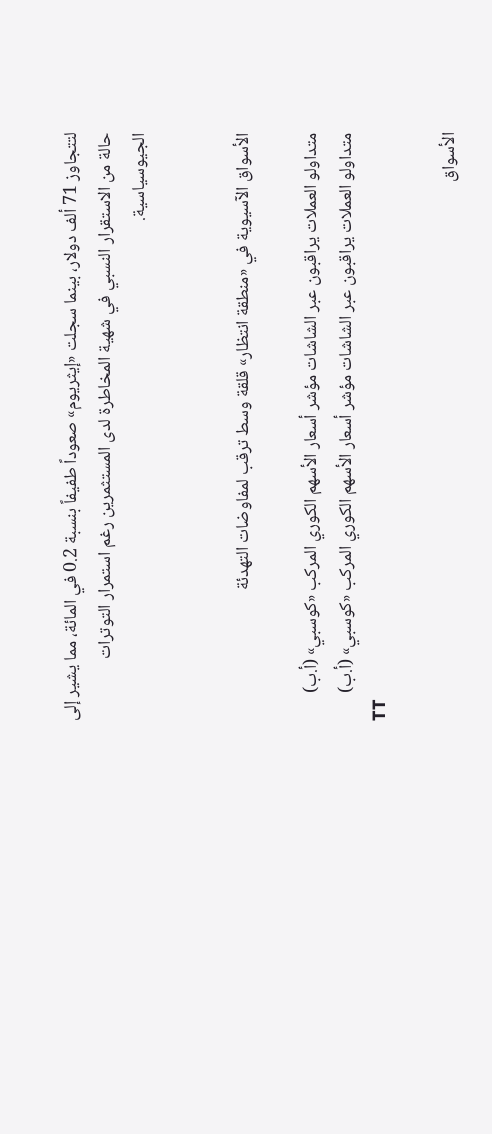لتتجاوز 71 ألف دولار، بينما سجلت «إيثريوم» صعوداً طفيفاً بنسبة 0.2 في المائة، مما يشير إلى حالة من الاستقرار النسبي في شهية المخاطرة لدى المستثمرين رغم استمرار التوترات الجيوسياسية.


الأسواق الآسيوية في «منطقة انتظار» قلقة وسط ترقب لمفاوضات التهدئة

متداولو العملات يراقبون عبر الشاشات مؤشر أسعار الأسهم الكوري المركب «كوسبي» (أ.ب)
متداولو العملات يراقبون عبر الشاشات مؤشر أسعار الأسهم الكوري المركب «كوسبي» (أ.ب)
TT

الأسواق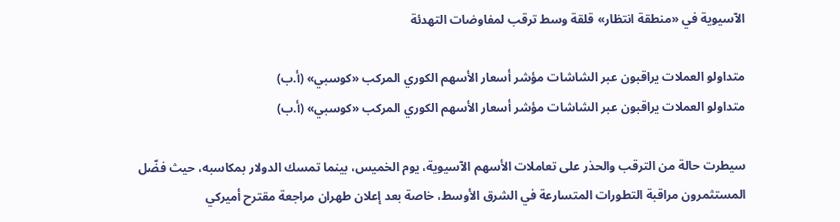الآسيوية في «منطقة انتظار» قلقة وسط ترقب لمفاوضات التهدئة

متداولو العملات يراقبون عبر الشاشات مؤشر أسعار الأسهم الكوري المركب «كوسبي» (أ.ب)
متداولو العملات يراقبون عبر الشاشات مؤشر أسعار الأسهم الكوري المركب «كوسبي» (أ.ب)

سيطرت حالة من الترقب والحذر على تعاملات الأسهم الآسيوية، يوم الخميس، بينما تمسك الدولار بمكاسبه، حيث فضّل المستثمرون مراقبة التطورات المتسارعة في الشرق الأوسط، خاصة بعد إعلان طهران مراجعة مقترح أميركي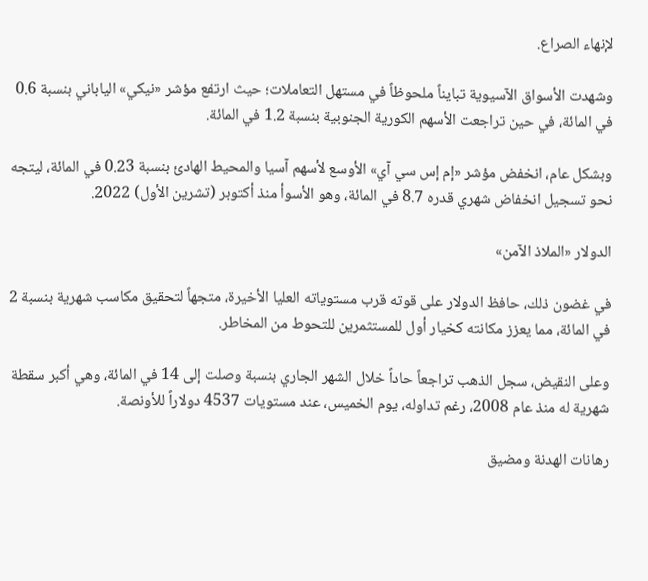لإنهاء الصراع.

وشهدت الأسواق الآسيوية تبايناً ملحوظاً في مستهل التعاملات؛ حيث ارتفع مؤشر «نيكي» الياباني بنسبة 0.6 في المائة، في حين تراجعت الأسهم الكورية الجنوبية بنسبة 1.2 في المائة.

وبشكل عام، انخفض مؤشر «إم إس سي آي» الأوسع لأسهم آسيا والمحيط الهادئ بنسبة 0.23 في المائة، ليتجه نحو تسجيل انخفاض شهري قدره 8.7 في المائة، وهو الأسوأ منذ أكتوبر (تشرين الأول) 2022.

الدولار «الملاذ الآمن»

في غضون ذلك، حافظ الدولار على قوته قرب مستوياته العليا الأخيرة، متجهاً لتحقيق مكاسب شهرية بنسبة 2 في المائة، مما يعزز مكانته كخيار أول للمستثمرين للتحوط من المخاطر.

وعلى النقيض، سجل الذهب تراجعاً حاداً خلال الشهر الجاري بنسبة وصلت إلى 14 في المائة، وهي أكبر سقطة شهرية له منذ عام 2008، رغم تداوله، يوم الخميس، عند مستويات 4537 دولاراً للأونصة.

رهانات الهدنة ومضيق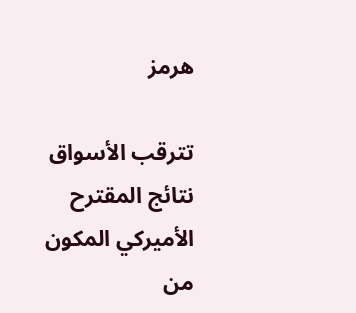هرمز

تترقب الأسواق نتائج المقترح الأميركي المكون من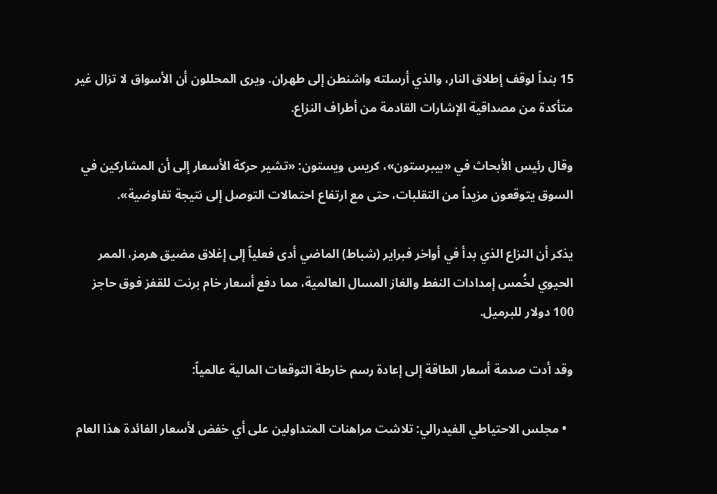15 بنداً لوقف إطلاق النار، والذي أرسلته واشنطن إلى طهران. ويرى المحللون أن الأسواق لا تزال غير متأكدة من مصداقية الإشارات القادمة من أطراف النزاع.

وقال رئيس الأبحاث في «بيبرستون»، كريس ويستون: «تشير حركة الأسعار إلى أن المشاركين في السوق يتوقعون مزيداً من التقلبات، حتى مع ارتفاع احتمالات التوصل إلى نتيجة تفاوضية».

يذكر أن النزاع الذي بدأ في أواخر فبراير (شباط) الماضي أدى فعلياً إلى إغلاق مضيق هرمز، الممر الحيوي لخُمس إمدادات النفط والغاز المسال العالمية، مما دفع أسعار خام برنت للقفز فوق حاجز 100 دولار للبرميل.

وقد أدت صدمة أسعار الطاقة إلى إعادة رسم خارطة التوقعات المالية عالمياً:

  • مجلس الاحتياطي الفيدرالي: تلاشت مراهنات المتداولين على أي خفض لأسعار الفائدة هذا العام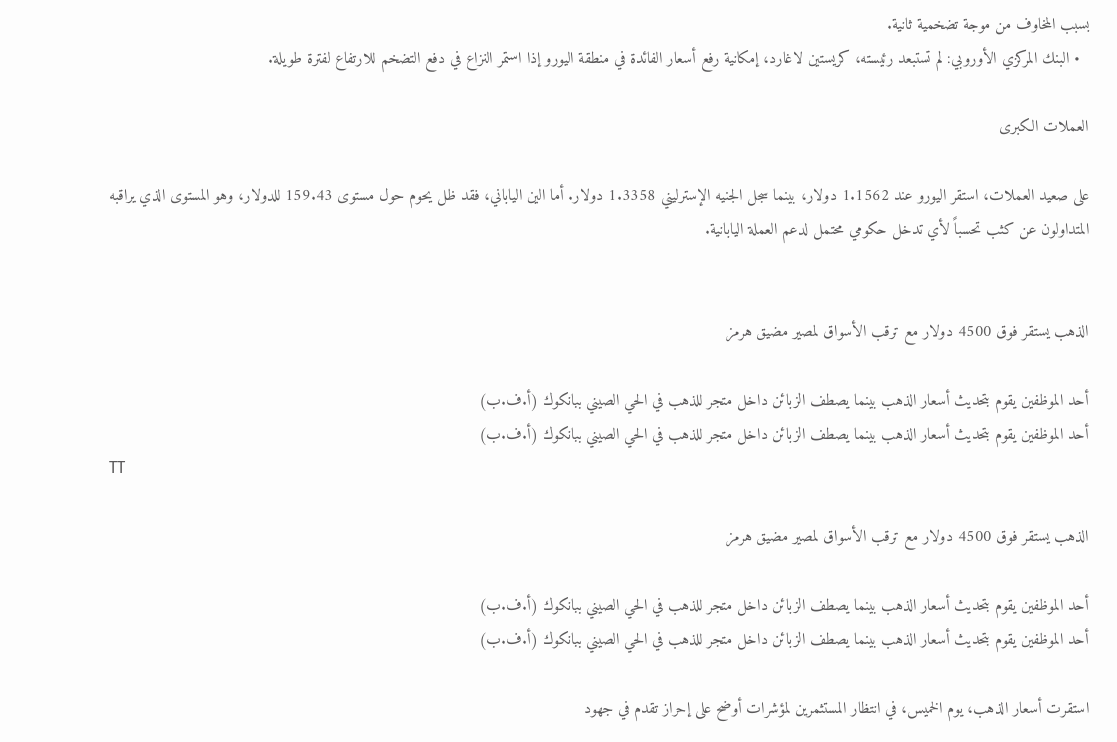بسبب المخاوف من موجة تضخمية ثانية.
  • البنك المركزي الأوروبي: لم تستبعد رئيسته، كريستين لاغارد، إمكانية رفع أسعار الفائدة في منطقة اليورو إذا استمر النزاع في دفع التضخم للارتفاع لفترة طويلة.

العملات الكبرى

على صعيد العملات، استقر اليورو عند 1.1562 دولار، بينما سجل الجنيه الإسترليني 1.3358 دولار. أما الين الياباني، فقد ظل يحوم حول مستوى 159.43 للدولار، وهو المستوى الذي يراقبه المتداولون عن كثب تحسباً لأي تدخل حكومي محتمل لدعم العملة اليابانية.


الذهب يستقر فوق 4500 دولار مع ترقب الأسواق لمصير مضيق هرمز

أحد الموظفين يقوم بتحديث أسعار الذهب بينما يصطف الزبائن داخل متجر للذهب في الحي الصيني ببانكوك (أ.ف.ب)
أحد الموظفين يقوم بتحديث أسعار الذهب بينما يصطف الزبائن داخل متجر للذهب في الحي الصيني ببانكوك (أ.ف.ب)
TT

الذهب يستقر فوق 4500 دولار مع ترقب الأسواق لمصير مضيق هرمز

أحد الموظفين يقوم بتحديث أسعار الذهب بينما يصطف الزبائن داخل متجر للذهب في الحي الصيني ببانكوك (أ.ف.ب)
أحد الموظفين يقوم بتحديث أسعار الذهب بينما يصطف الزبائن داخل متجر للذهب في الحي الصيني ببانكوك (أ.ف.ب)

استقرت أسعار الذهب، يوم الخميس، في انتظار المستثمرين لمؤشرات أوضح على إحراز تقدم في جهود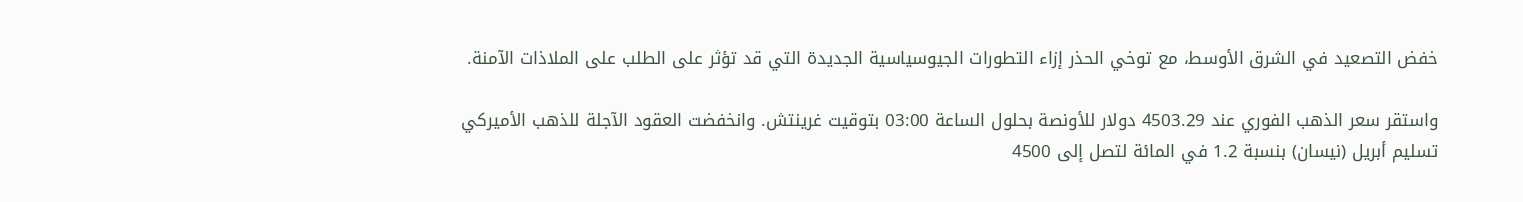خفض التصعيد في الشرق الأوسط، مع توخي الحذر إزاء التطورات الجيوسياسية الجديدة التي قد تؤثر على الطلب على الملاذات الآمنة.

واستقر سعر الذهب الفوري عند 4503.29 دولار للأونصة بحلول الساعة 03:00 بتوقيت غرينتش. وانخفضت العقود الآجلة للذهب الأميركي تسليم أبريل (نيسان) بنسبة 1.2 في المائة لتصل إلى 4500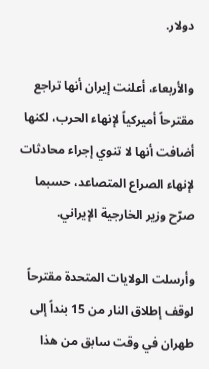دولار.

والأربعاء، أعلنت إيران أنها تراجع مقترحاً أميركياً لإنهاء الحرب، لكنها أضافت أنها لا تنوي إجراء محادثات لإنهاء الصراع المتصاعد، حسبما صرّح وزير الخارجية الإيراني.

وأرسلت الولايات المتحدة مقترحاً لوقف إطلاق النار من 15 بنداً إلى طهران في وقت سابق من هذا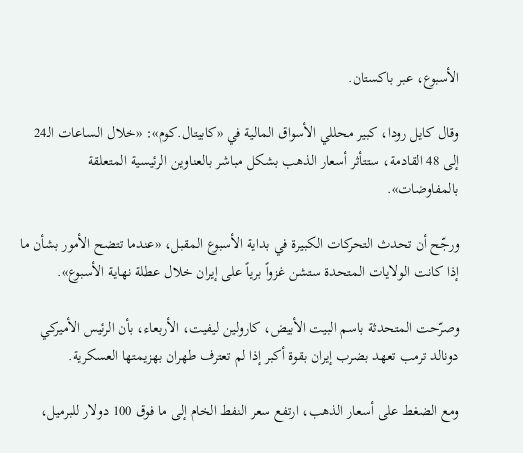الأسبوع، عبر باكستان.

وقال كايل رودا، كبير محللي الأسواق المالية في «كابيتال.كوم»: «خلال الـساعات الـ24 إلى 48 القادمة، ستتأثر أسعار الذهب بشكل مباشر بالعناوين الرئيسية المتعلقة بالمفاوضات».

ورجّح أن تحدث التحركات الكبيرة في بداية الأسبوع المقبل، «عندما تتضح الأمور بشأن ما إذا كانت الولايات المتحدة ستشن غزواً برياً على إيران خلال عطلة نهاية الأسبوع».

وصرّحت المتحدثة باسم البيت الأبيض، كارولين ليفيت، الأربعاء، بأن الرئيس الأميركي دونالد ترمب تعهد بضرب إيران بقوة أكبر إذا لم تعترف طهران بهزيمتها العسكرية.

ومع الضغط على أسعار الذهب، ارتفع سعر النفط الخام إلى ما فوق 100 دولار للبرميل،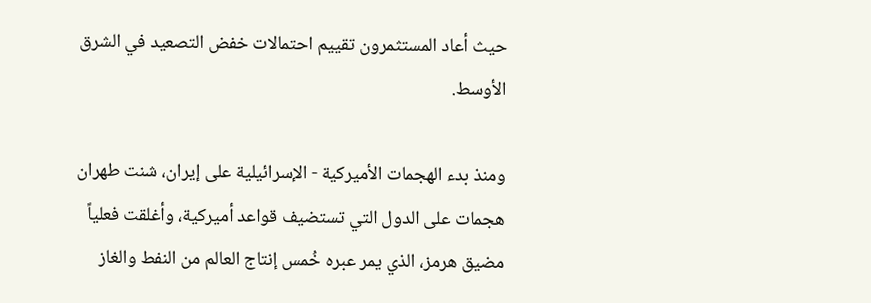حيث أعاد المستثمرون تقييم احتمالات خفض التصعيد في الشرق الأوسط.

ومنذ بدء الهجمات الأميركية - الإسرائيلية على إيران، شنت طهران هجمات على الدول التي تستضيف قواعد أميركية، وأغلقت فعلياً مضيق هرمز، الذي يمر عبره خُمس إنتاج العالم من النفط والغاز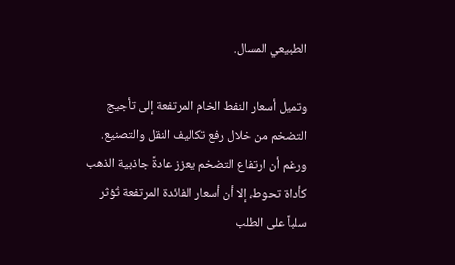الطبيعي المسال.

وتميل أسعار النفط الخام المرتفعة إلى تأجيج التضخم من خلال رفع تكاليف النقل والتصنيع. ورغم أن ارتفاع التضخم يعزز عادةً جاذبية الذهب كأداة تحوط، إلا أن أسعار الفائدة المرتفعة تُؤثر سلباً على الطلب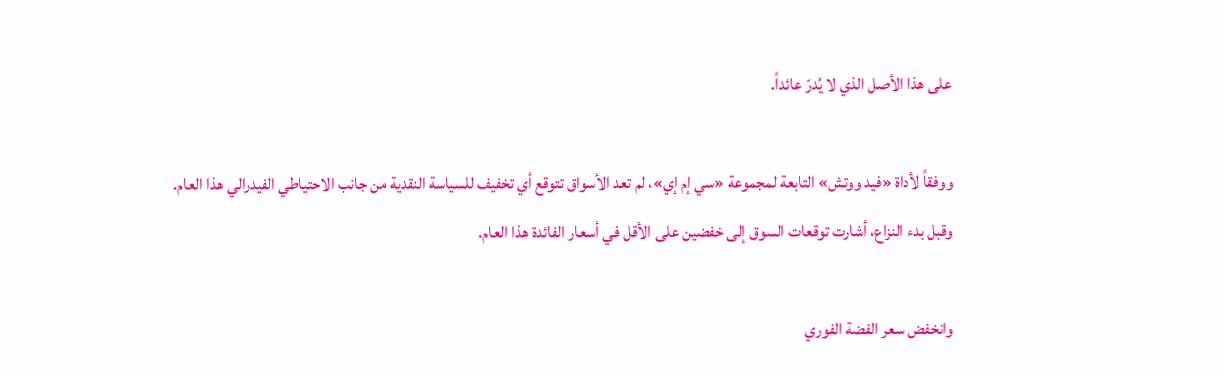على هذا الأصل الذي لا يُدرّ عائداً.

ووفقاً لأداة «فيد ووتش» التابعة لمجموعة «سي إم إي»، لم تعد الأسواق تتوقع أي تخفيف للسياسة النقدية من جانب الاحتياطي الفيدرالي هذا العام. وقبل بدء النزاع، أشارت توقعات السوق إلى خفضين على الأقل في أسعار الفائدة هذا العام.

وانخفض سعر الفضة الفوري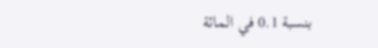بنسبة 0.1 في المائة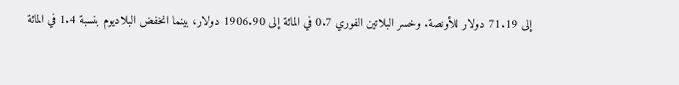إلى 71.19 دولار للأونصة. وخسر البلاتين الفوري 0.7 في المائة إلى 1906.90 دولار، بينما انخفض البلاديوم بنسبة 1.4 في المائة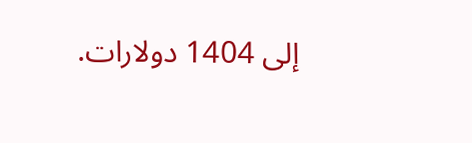إلى 1404 دولارات.